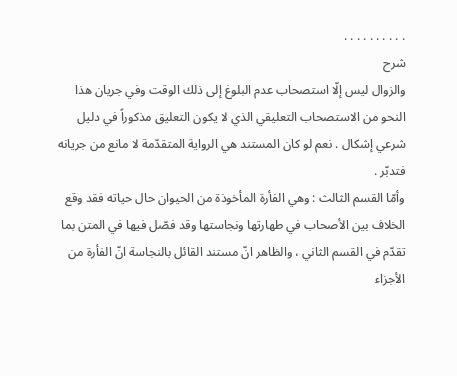. . . . . . . . . .
شرح
والزوال ليس إلّا استصحاب عدم البلوغ إلى ذلك الوقت وفي جريان هذا النحو من الاستصحاب التعليقي الذي لا يكون التعليق مذكوراً في دليل شرعي إشكال . نعم لو كان المستند هي الرواية المتقدّمة لا مانع من جريانه فتدبّر .
وأمّا القسم الثالث : وهي الفأرة المأخوذة من الحيوان حال حياته فقد وقع الخلاف بين الأصحاب في طهارتها ونجاستها وقد فصّل فيها في المتن بما تقدّم في القسم الثاني ، والظاهر انّ مستند القائل بالنجاسة انّ الفأرة من الأجزاء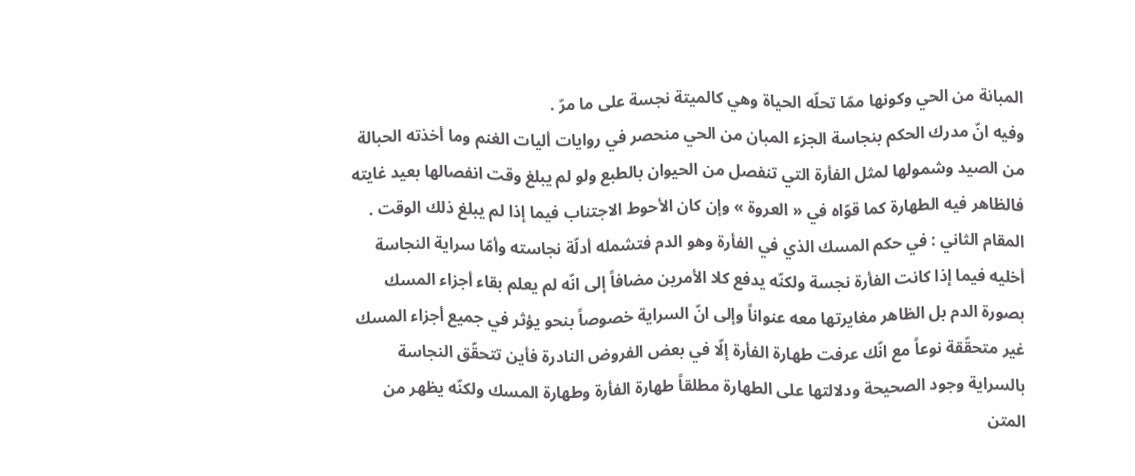المبانة من الحي وكونها ممّا تحلّه الحياة وهي كالميتة نجسة على ما مرّ .
وفيه انّ مدرك الحكم بنجاسة الجزء المبان من الحي منحصر في روايات أليات الغنم وما أخذته الحبالة من الصيد وشمولها لمثل الفأرة التي تنفصل من الحيوان بالطبع ولو لم يبلغ وقت انفصالها بعيد غايته فالظاهر فيه الطهارة كما قوّاه في « العروة » وإن كان الأحوط الاجتناب فيما إذا لم يبلغ ذلك الوقت .
المقام الثاني : في حكم المسك الذي في الفأرة وهو الدم فتشمله أدلّة نجاسته وأمّا سراية النجاسة أخليه فيما إذا كانت الفأرة نجسة ولكنّه يدفع كلا الأمرين مضافاً إلى انّه لم يعلم بقاء أجزاء المسك بصورة الدم بل الظاهر مغايرتها معه عنواناً وإلى انّ السراية خصوصاً بنحو يؤثر في جميع أجزاء المسك غير متحقّقة نوعاً مع انّك عرفت طهارة الفأرة إلّا في بعض الفروض النادرة فأين تتحقّق النجاسة بالسراية وجود الصحيحة ودلالتها على الطهارة مطلقاً طهارة الفأرة وطهارة المسك ولكنّه يظهر من المتن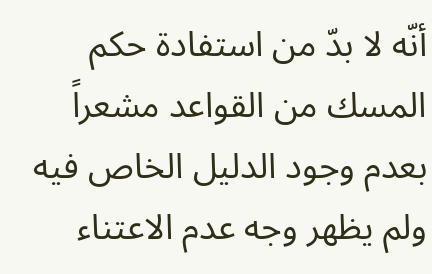أنّه لا بدّ من استفادة حكم المسك من القواعد مشعراً بعدم وجود الدليل الخاص فيه ولم يظهر وجه عدم الاعتناء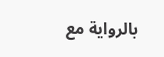بالرواية مع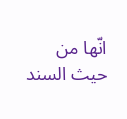انّها من حيث السند